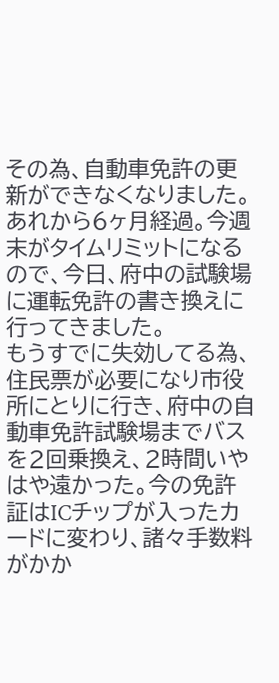その為、自動車免許の更新ができなくなりました。あれから6ヶ月経過。今週末がタイムリミットになるので、今日、府中の試験場に運転免許の書き換えに行ってきました。
もうすでに失効してる為、住民票が必要になり市役所にとりに行き、府中の自動車免許試験場までバスを2回乗換え、2時間いやはや遠かった。今の免許証はICチップが入ったカードに変わり、諸々手数料がかか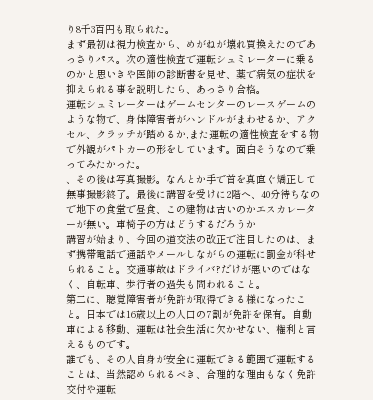り8千3百円も取られた。
まず最初は視力検査から、めがねが壊れ買換えたのであっさりパス。次の適性検査で運転シュミレーターに乗るのかと思いきや医師の診断書を見せ、薬で病気の症状を抑えられる事を説明したら、あっさり合格。
運転シュミレーターはゲームセンターのレースゲームのような物で、身体障害者がハンドルがまわせるか、アクセル、クラッチが踏めるか,また運転の適性検査をする物で外観がパトカーの形をしています。面白そうなので乗ってみたかった。
、その後は写真撮影。なんとか手で首を真直ぐ矯正して無事撮影終了。最後に講習を受けに2階へ、40分待ちなので地下の食堂で昼食、この建物は古いのかエスカレーターが無い。車椅子の方はどうするだろうか
講習が始まり、今回の道交法の改正で注目したのは、まず携帯電話で通話やメールしながらの運転に罰金が科せられること。交通事故はドライバ?だけが悪いのではなく、自転車、歩行者の過失も問われること。
第二に、聴覚障害者が免許が取得できる様になったこと。日本では16歳以上の人口の7割が免許を保有。自動車による移動、運転は社会生活に欠かせない、権利と言えるものです。
誰でも、その人自身が安全に運転できる範囲で運転することは、当然認められるべき、合理的な理由もなく免許交付や運転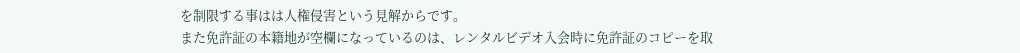を制限する事はは人権侵害という見解からです。
また免許証の本籍地が空欄になっているのは、レンタルビデオ入会時に免許証のコピーを取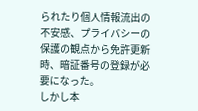られたり個人情報流出の不安感、プライバシーの保護の観点から免許更新時、暗証番号の登録が必要になった。
しかし本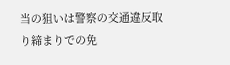当の狙いは警察の交通違反取り締まりでの免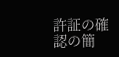許証の確認の簡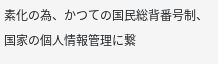素化の為、かつての国民総背番号制、国家の個人情報管理に繋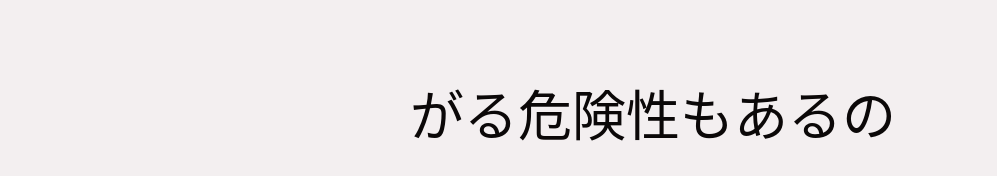がる危険性もあるの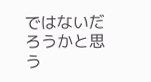ではないだろうかと思う